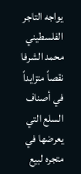يواجه التاجر الفلسطيني محمد الشرفا نقصاً متزايداً في أصناف السلع التي يعرضها في متجره لبيع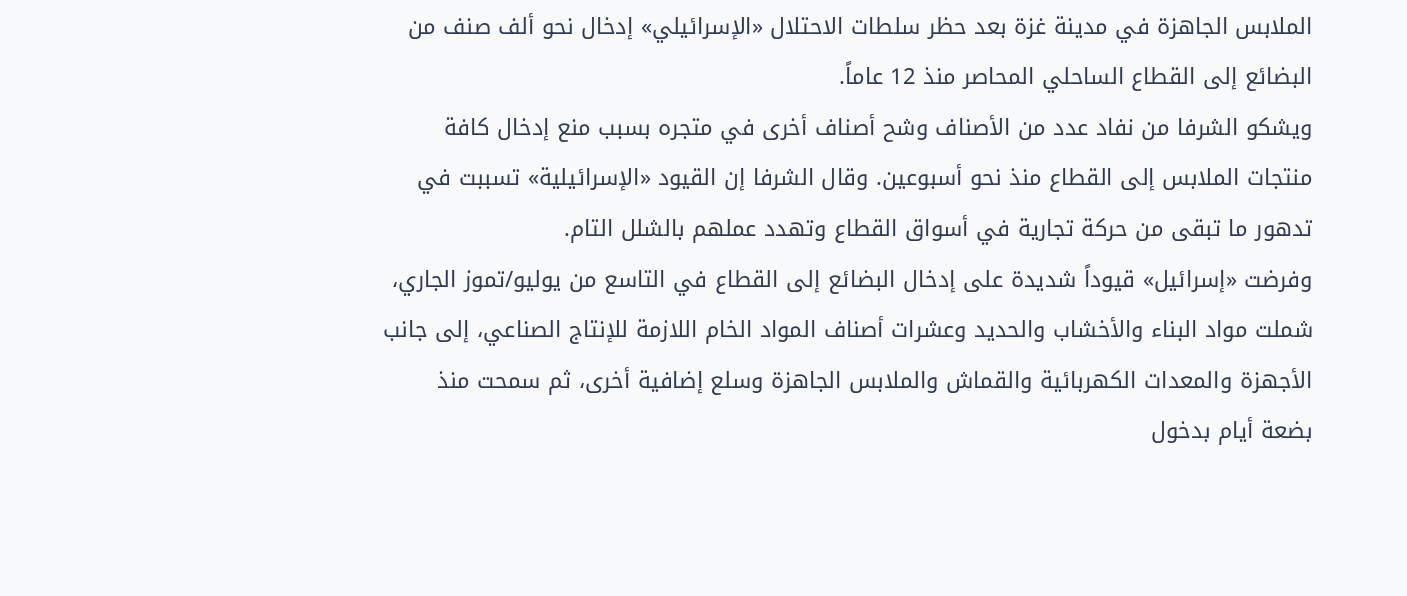الملابس الجاهزة في مدينة غزة بعد حظر سلطات الاحتلال «الإسرائيلي» إدخال نحو ألف صنف من البضائع إلى القطاع الساحلي المحاصر منذ 12 عاماً.
ويشكو الشرفا من نفاد عدد من الأصناف وشح أصناف أخرى في متجره بسبب منع إدخال كافة منتجات الملابس إلى القطاع منذ نحو أسبوعين. وقال الشرفا إن القيود «الإسرائيلية» تسببت في تدهور ما تبقى من حركة تجارية في أسواق القطاع وتهدد عملهم بالشلل التام.
وفرضت «إسرائيل» قيوداً شديدة على إدخال البضائع إلى القطاع في التاسع من يوليو/تموز الجاري، شملت مواد البناء والأخشاب والحديد وعشرات أصناف المواد الخام اللازمة للإنتاج الصناعي، إلى جانب الأجهزة والمعدات الكهربائية والقماش والملابس الجاهزة وسلع إضافية أخرى، ثم سمحت منذ بضعة أيام بدخول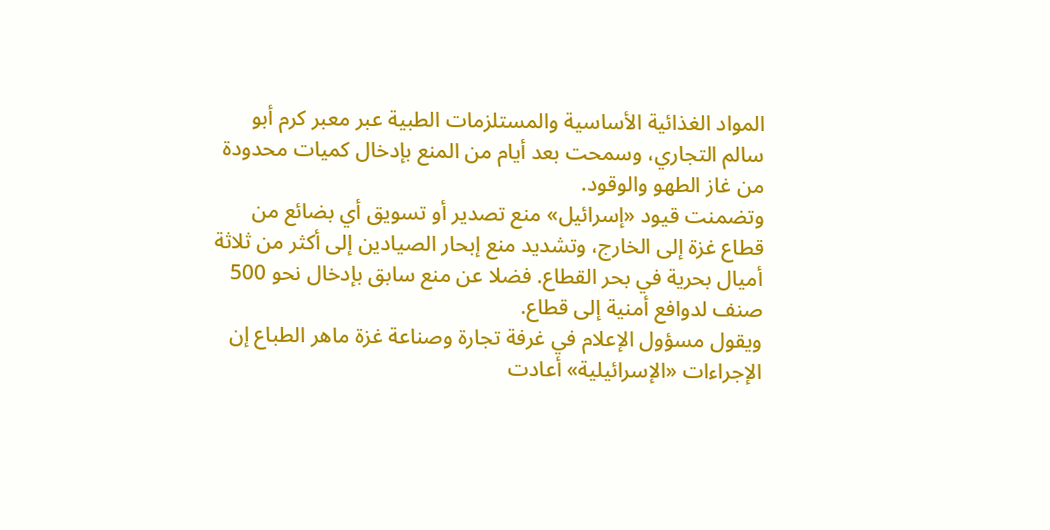المواد الغذائية الأساسية والمستلزمات الطبية عبر معبر كرم أبو سالم التجاري، وسمحت بعد أيام من المنع بإدخال كميات محدودة من غاز الطهو والوقود.
وتضمنت قيود «إسرائيل» منع تصدير أو تسويق أي بضائع من قطاع غزة إلى الخارج، وتشديد منع إبحار الصيادين إلى أكثر من ثلاثة أميال بحرية في بحر القطاع. فضلا عن منع سابق بإدخال نحو 500 صنف لدوافع أمنية إلى قطاع.
ويقول مسؤول الإعلام في غرفة تجارة وصناعة غزة ماهر الطباع إن الإجراءات «الإسرائيلية» أعادت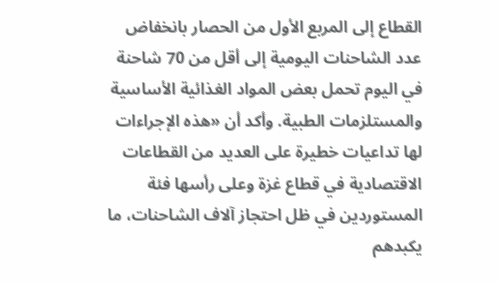القطاع إلى المربع الأول من الحصار بانخفاض عدد الشاحنات اليومية إلى أقل من 70 شاحنة في اليوم تحمل بعض المواد الغذائية الأساسية والمستلزمات الطبية. وأكد أن «هذه الإجراءات لها تداعيات خطيرة على العديد من القطاعات الاقتصادية في قطاع غزة وعلى رأسها فئة المستوردين في ظل احتجاز آلاف الشاحنات، ما يكبدهم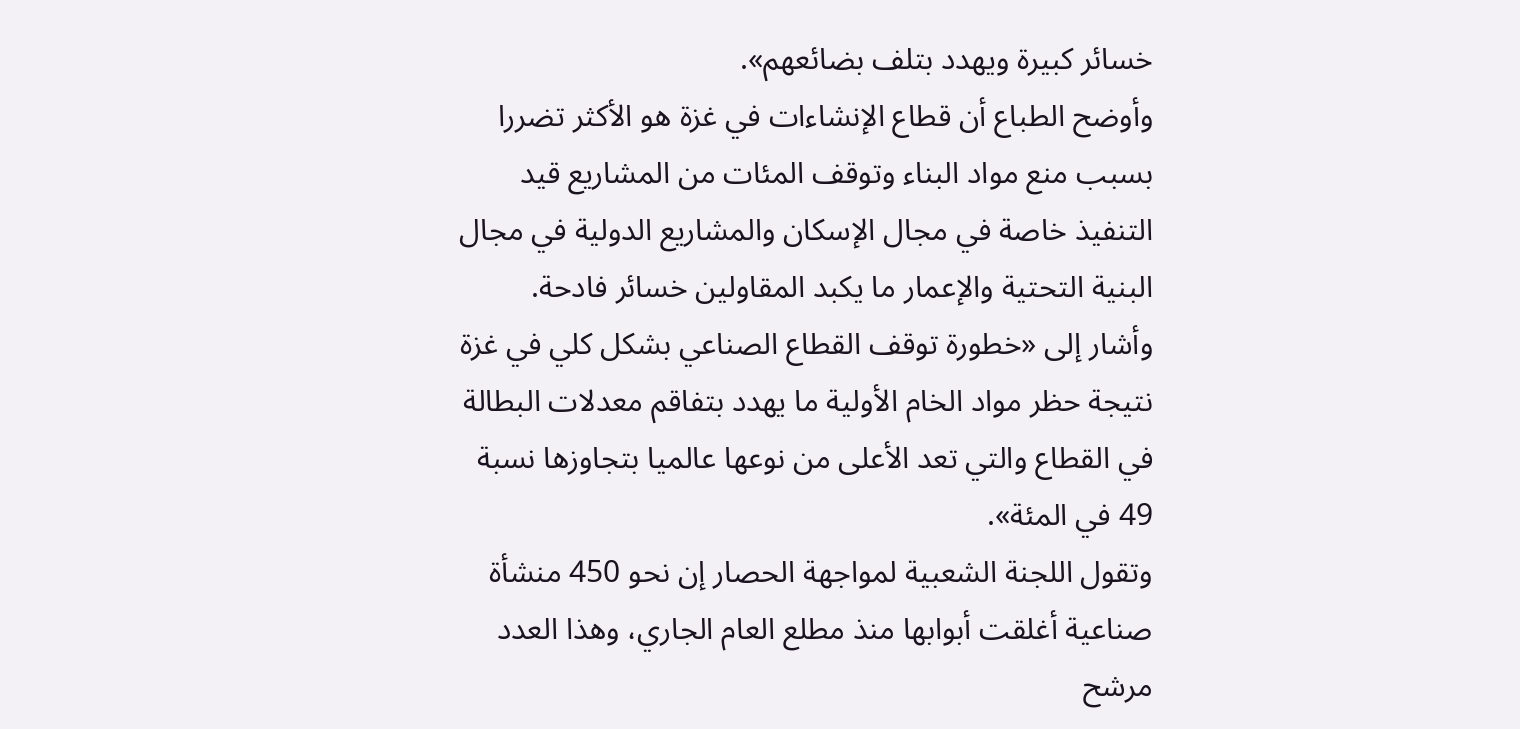خسائر كبيرة ويهدد بتلف بضائعهم».
وأوضح الطباع أن قطاع الإنشاءات في غزة هو الأكثر تضررا بسبب منع مواد البناء وتوقف المئات من المشاريع قيد التنفيذ خاصة في مجال الإسكان والمشاريع الدولية في مجال البنية التحتية والإعمار ما يكبد المقاولين خسائر فادحة.
وأشار إلى «خطورة توقف القطاع الصناعي بشكل كلي في غزة نتيجة حظر مواد الخام الأولية ما يهدد بتفاقم معدلات البطالة في القطاع والتي تعد الأعلى من نوعها عالميا بتجاوزها نسبة 49 في المئة».
وتقول اللجنة الشعبية لمواجهة الحصار إن نحو 450 منشأة صناعية أغلقت أبوابها منذ مطلع العام الجاري، وهذا العدد مرشح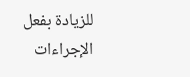للزيادة بفعل الإجراءات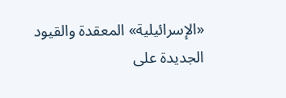«الإسرائيلية» المعقدة والقيود الجديدة على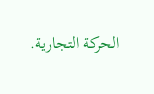الحركة التجارية.